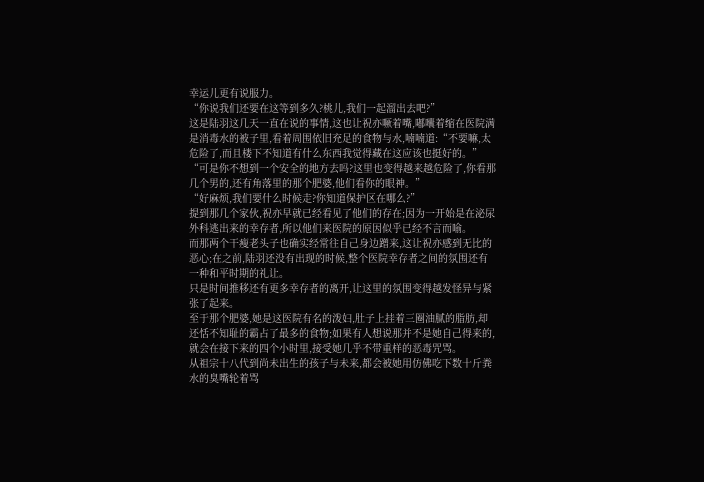幸运儿更有说服力。
“你说我们还要在这等到多久?桃儿,我们一起溜出去吧?”
这是陆羽这几天一直在说的事情,这也让祝亦噘着嘴,嘟囔着缩在医院满是消毒水的被子里,看着周围依旧充足的食物与水,喃喃道:“不要嘛,太危险了,而且楼下不知道有什么东西我觉得藏在这应该也挺好的。”
“可是你不想到一个安全的地方去吗?这里也变得越来越危险了,你看那几个男的,还有角落里的那个肥婆,他们看你的眼神。”
“好麻烦,我们要什么时候走?你知道保护区在哪么?”
提到那几个家伙,祝亦早就已经看见了他们的存在;因为一开始是在泌尿外科逃出来的幸存者,所以他们来医院的原因似乎已经不言而喻。
而那两个干瘦老头子也确实经常往自己身边蹭来,这让祝亦感到无比的恶心;在之前,陆羽还没有出现的时候,整个医院幸存者之间的氛围还有一种和平时期的礼让。
只是时间推移还有更多幸存者的离开,让这里的氛围变得越发怪异与紧张了起来。
至于那个肥婆,她是这医院有名的泼妇,肚子上挂着三圈油腻的脂肪,却还恬不知耻的霸占了最多的食物;如果有人想说那并不是她自己得来的,就会在接下来的四个小时里,接受她几乎不带重样的恶毒咒骂。
从祖宗十八代到尚未出生的孩子与未来,都会被她用仿佛吃下数十斤粪水的臭嘴轮着骂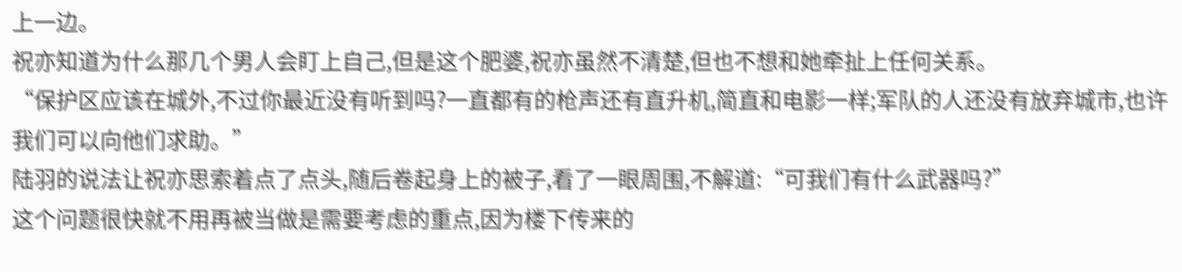上一边。
祝亦知道为什么那几个男人会盯上自己,但是这个肥婆,祝亦虽然不清楚,但也不想和她牵扯上任何关系。
“保护区应该在城外,不过你最近没有听到吗?一直都有的枪声还有直升机,简直和电影一样;军队的人还没有放弃城市,也许我们可以向他们求助。”
陆羽的说法让祝亦思索着点了点头,随后卷起身上的被子,看了一眼周围,不解道:“可我们有什么武器吗?”
这个问题很快就不用再被当做是需要考虑的重点,因为楼下传来的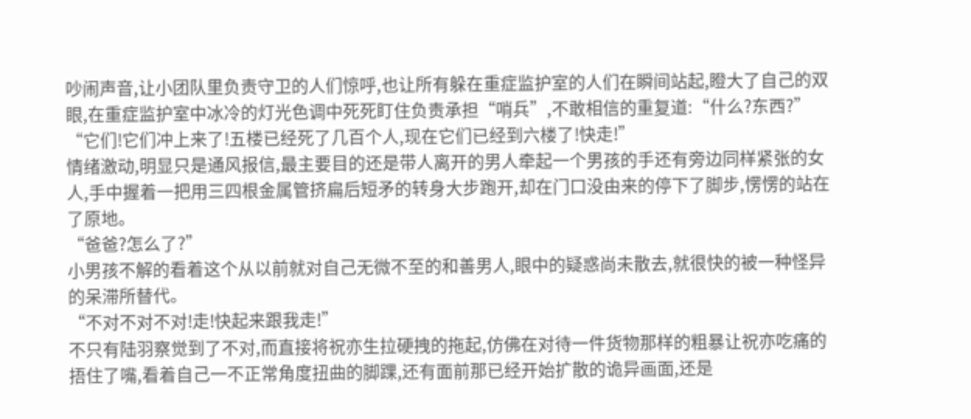吵闹声音,让小团队里负责守卫的人们惊呼,也让所有躲在重症监护室的人们在瞬间站起,瞪大了自己的双眼,在重症监护室中冰冷的灯光色调中死死盯住负责承担“哨兵”,不敢相信的重复道:“什么?东西?”
“它们!它们冲上来了!五楼已经死了几百个人,现在它们已经到六楼了!快走!”
情绪激动,明显只是通风报信,最主要目的还是带人离开的男人牵起一个男孩的手还有旁边同样紧张的女人,手中握着一把用三四根金属管挤扁后短矛的转身大步跑开,却在门口没由来的停下了脚步,愣愣的站在了原地。
“爸爸?怎么了?”
小男孩不解的看着这个从以前就对自己无微不至的和善男人,眼中的疑惑尚未散去,就很快的被一种怪异的呆滞所替代。
“不对不对不对!走!快起来跟我走!”
不只有陆羽察觉到了不对,而直接将祝亦生拉硬拽的拖起,仿佛在对待一件货物那样的粗暴让祝亦吃痛的捂住了嘴,看着自己一不正常角度扭曲的脚踝,还有面前那已经开始扩散的诡异画面,还是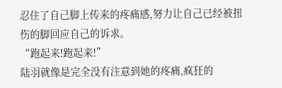忍住了自己脚上传来的疼痛感,努力让自己已经被扭伤的脚回应自己的诉求。
“跑起来!跑起来!”
陆羽就像是完全没有注意到她的疼痛,疯狂的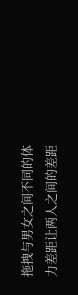拖拽与男女之间不同的体力差距让两人之间的差距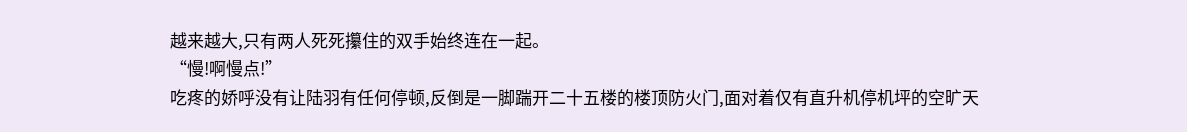越来越大,只有两人死死攥住的双手始终连在一起。
“慢!啊慢点!”
吃疼的娇呼没有让陆羽有任何停顿,反倒是一脚踹开二十五楼的楼顶防火门,面对着仅有直升机停机坪的空旷天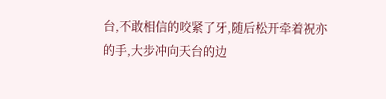台,不敢相信的咬紧了牙,随后松开牵着祝亦的手,大步冲向天台的边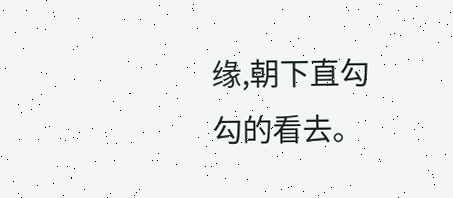缘,朝下直勾勾的看去。